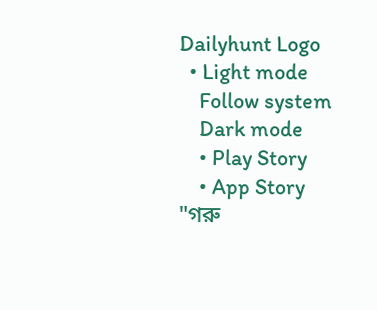Dailyhunt Logo
  • Light mode
    Follow system
    Dark mode
    • Play Story
    • App Story
"গরু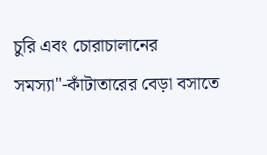চুরি এবং চোরাচালানের সমস্যা"-কাঁটাতারের বেড়া বসাতে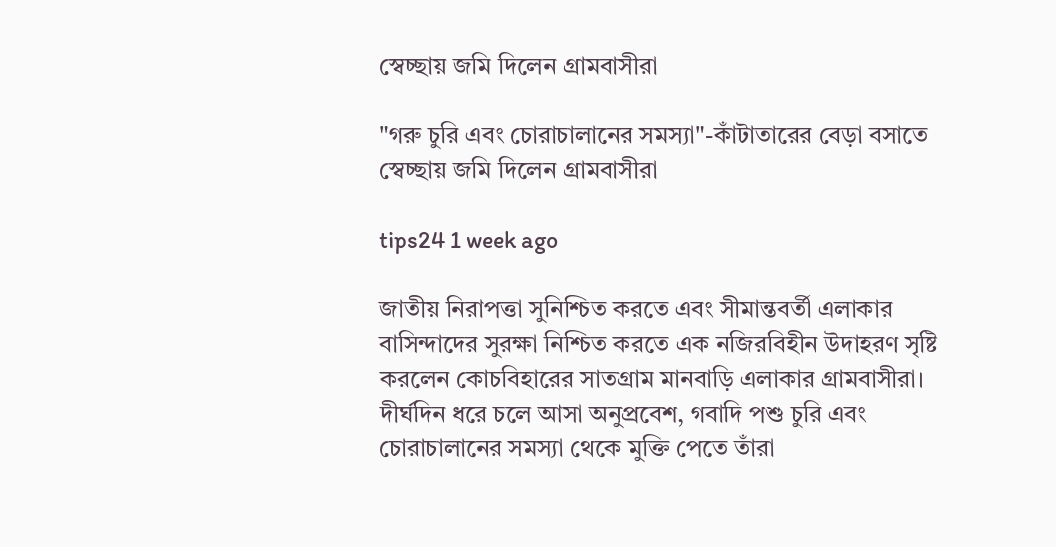স্বেচ্ছায় জমি দিলেন গ্রামবাসীরা

"গরু চুরি এবং চোরাচালানের সমস্যা"-কাঁটাতারের বেড়া বসাতে স্বেচ্ছায় জমি দিলেন গ্রামবাসীরা

tips24 1 week ago

জাতীয় নিরাপত্তা সুনিশ্চিত করতে এবং সীমান্তবর্তী এলাকার বাসিন্দাদের সুরক্ষা নিশ্চিত করতে এক নজিরবিহীন উদাহরণ সৃষ্টি করলেন কোচবিহারের সাতগ্রাম মানবাড়ি এলাকার গ্রামবাসীরা। দীর্ঘদিন ধরে চলে আসা অনুপ্রবেশ, গবাদি পশু চুরি এবং চোরাচালানের সমস্যা থেকে মুক্তি পেতে তাঁরা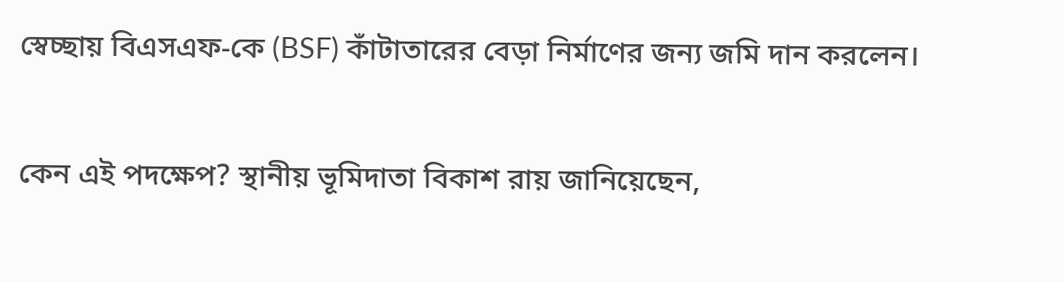স্বেচ্ছায় বিএসএফ-কে (BSF) কাঁটাতারের বেড়া নির্মাণের জন্য জমি দান করলেন।

কেন এই পদক্ষেপ? স্থানীয় ভূমিদাতা বিকাশ রায় জানিয়েছেন,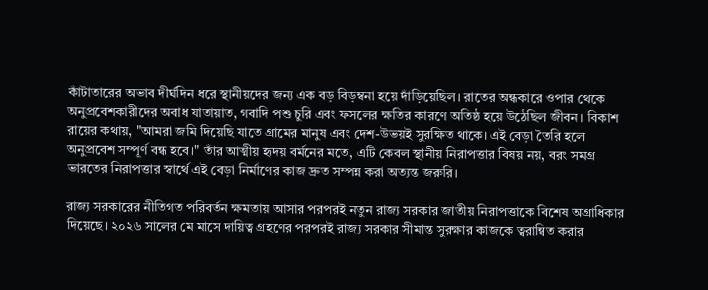কাঁটাতারের অভাব দীর্ঘদিন ধরে স্থানীয়দের জন্য এক বড় বিড়ম্বনা হয়ে দাঁড়িয়েছিল। রাতের অন্ধকারে ওপার থেকে অনুপ্রবেশকারীদের অবাধ যাতায়াত, গবাদি পশু চুরি এবং ফসলের ক্ষতির কারণে অতিষ্ঠ হয়ে উঠেছিল জীবন। বিকাশ রায়ের কথায়, "আমরা জমি দিয়েছি যাতে গ্রামের মানুষ এবং দেশ-উভয়ই সুরক্ষিত থাকে। এই বেড়া তৈরি হলে অনুপ্রবেশ সম্পূর্ণ বন্ধ হবে।" তাঁর আত্মীয় হৃদয় বর্মনের মতে, এটি কেবল স্থানীয় নিরাপত্তার বিষয় নয়, বরং সমগ্র ভারতের নিরাপত্তার স্বার্থে এই বেড়া নির্মাণের কাজ দ্রুত সম্পন্ন করা অত্যন্ত জরুরি।

রাজ্য সরকারের নীতিগত পরিবর্তন ক্ষমতায় আসার পরপরই নতুন রাজ্য সরকার জাতীয় নিরাপত্তাকে বিশেষ অগ্রাধিকার দিয়েছে। ২০২৬ সালের মে মাসে দায়িত্ব গ্রহণের পরপরই রাজ্য সরকার সীমান্ত সুরক্ষার কাজকে ত্বরান্বিত করার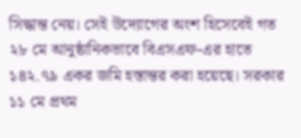সিদ্ধান্ত নেয়। সেই উদ্যোগের অংশ হিসেবেই গত ২৮ মে আনুষ্ঠানিকভাবে বিএসএফ-এর হাতে ১৪২.৭৯ একর জমি হস্তান্তর করা হয়েছে। সরকার ১১ মে প্রথম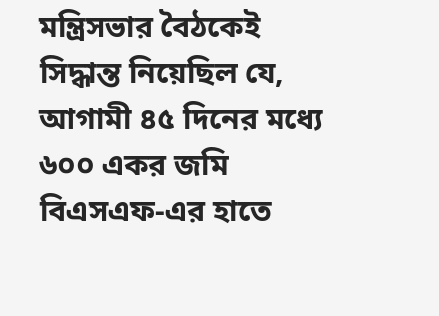মন্ত্রিসভার বৈঠকেই সিদ্ধান্ত নিয়েছিল যে, আগামী ৪৫ দিনের মধ্যে ৬০০ একর জমি বিএসএফ-এর হাতে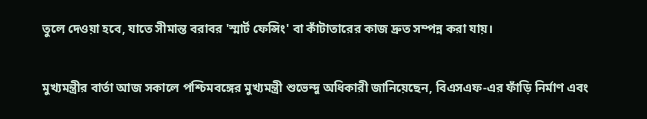তুলে দেওয়া হবে, যাতে সীমান্ত বরাবর 'স্মার্ট ফেন্সিং' বা কাঁটাতারের কাজ দ্রুত সম্পন্ন করা যায়।

মুখ্যমন্ত্রীর বার্তা আজ সকালে পশ্চিমবঙ্গের মুখ্যমন্ত্রী শুভেন্দু অধিকারী জানিয়েছেন, বিএসএফ-এর ফাঁড়ি নির্মাণ এবং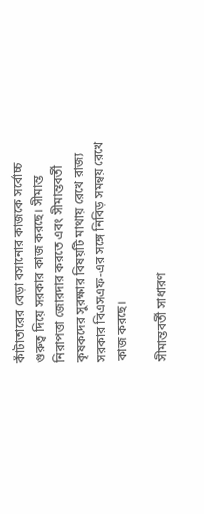কাঁটাতারের বেড়া বসানোর কাজকে সর্বোচ্চ গুরুত্ব দিয়ে সরকার কাজ করছে। সীমান্ত নিরাপত্তা জোরদার করতে এবং সীমান্তবর্তী কৃষকদের সুরক্ষার বিষয়টি মাথায় রেখে রাজ্য সরকার বিএসএফ-এর সঙ্গে নিবিড় সমন্বয় রেখে কাজ করছে।

সীমান্তবর্তী সাধারণ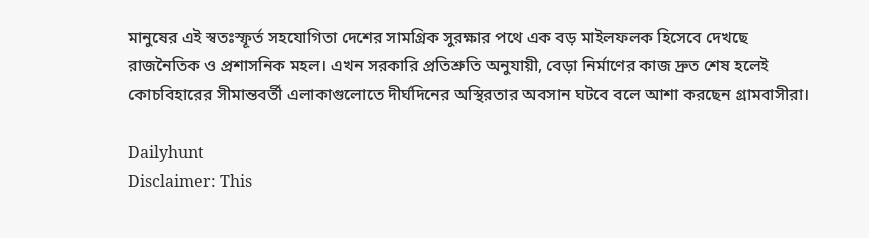মানুষের এই স্বতঃস্ফূর্ত সহযোগিতা দেশের সামগ্রিক সুরক্ষার পথে এক বড় মাইলফলক হিসেবে দেখছে রাজনৈতিক ও প্রশাসনিক মহল। এখন সরকারি প্রতিশ্রুতি অনুযায়ী, বেড়া নির্মাণের কাজ দ্রুত শেষ হলেই কোচবিহারের সীমান্তবর্তী এলাকাগুলোতে দীর্ঘদিনের অস্থিরতার অবসান ঘটবে বলে আশা করছেন গ্রামবাসীরা।

Dailyhunt
Disclaimer: This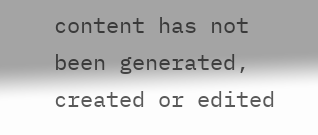content has not been generated, created or edited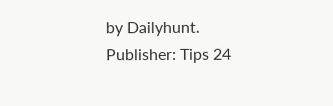by Dailyhunt. Publisher: Tips 24